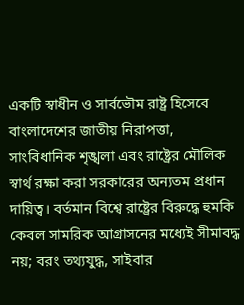একটি স্বাধীন ও সার্বভৌম রাষ্ট্র হিসেবে বাংলাদেশের জাতীয় নিরাপত্তা, সাংবিধানিক শৃঙ্খলা এবং রাষ্ট্রের মৌলিক স্বার্থ রক্ষা করা সরকারের অন্যতম প্রধান দায়িত্ব। বর্তমান বিশ্বে রাষ্ট্রের বিরুদ্ধে হুমকি কেবল সামরিক আগ্রাসনের মধ্যেই সীমাবদ্ধ নয়; বরং তথ্যযুদ্ধ, সাইবার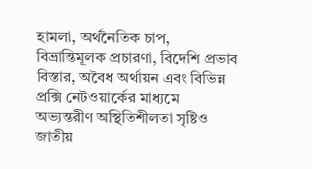হামলা, অর্থনৈতিক চাপ, বিভ্রান্তিমূলক প্রচারণা, বিদেশি প্রভাব বিস্তার, অবৈধ অর্থায়ন এবং বিভিন্ন প্রক্সি নেটওয়ার্কের মাধ্যমে অভ্যন্তরীণ অস্থিতিশীলতা সৃষ্টিও জাতীয়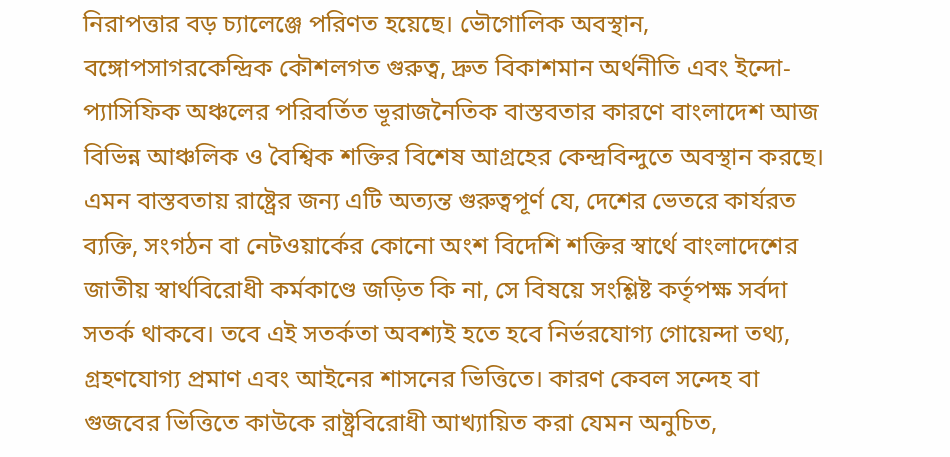নিরাপত্তার বড় চ্যালেঞ্জে পরিণত হয়েছে। ভৌগোলিক অবস্থান, বঙ্গোপসাগরকেন্দ্রিক কৌশলগত গুরুত্ব, দ্রুত বিকাশমান অর্থনীতি এবং ইন্দো-প্যাসিফিক অঞ্চলের পরিবর্তিত ভূরাজনৈতিক বাস্তবতার কারণে বাংলাদেশ আজ বিভিন্ন আঞ্চলিক ও বৈশ্বিক শক্তির বিশেষ আগ্রহের কেন্দ্রবিন্দুতে অবস্থান করছে। এমন বাস্তবতায় রাষ্ট্রের জন্য এটি অত্যন্ত গুরুত্বপূর্ণ যে, দেশের ভেতরে কার্যরত ব্যক্তি, সংগঠন বা নেটওয়ার্কের কোনো অংশ বিদেশি শক্তির স্বার্থে বাংলাদেশের জাতীয় স্বার্থবিরোধী কর্মকাণ্ডে জড়িত কি না, সে বিষয়ে সংশ্লিষ্ট কর্তৃপক্ষ সর্বদা সতর্ক থাকবে। তবে এই সতর্কতা অবশ্যই হতে হবে নির্ভরযোগ্য গোয়েন্দা তথ্য, গ্রহণযোগ্য প্রমাণ এবং আইনের শাসনের ভিত্তিতে। কারণ কেবল সন্দেহ বা গুজবের ভিত্তিতে কাউকে রাষ্ট্রবিরোধী আখ্যায়িত করা যেমন অনুচিত,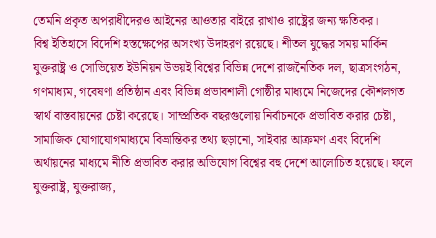তেমনি প্রকৃত অপরাধীদেরও আইনের আওতার বাইরে রাখাও রাষ্ট্রের জন্য ক্ষতিকর।
বিশ্ব ইতিহাসে বিদেশি হস্তক্ষেপের অসংখ্য উদাহরণ রয়েছে। শীতল যুদ্ধের সময় মার্কিন যুক্তরাষ্ট্র ও সোভিয়েত ইউনিয়ন উভয়ই বিশ্বের বিভিন্ন দেশে রাজনৈতিক দল, ছাত্রসংগঠন, গণমাধ্যম, গবেষণা প্রতিষ্ঠান এবং বিভিন্ন প্রভাবশালী গোষ্ঠীর মাধ্যমে নিজেদের কৌশলগত স্বার্থ বাস্তবায়নের চেষ্টা করেছে। সাম্প্রতিক বছরগুলোয় নির্বাচনকে প্রভাবিত করার চেষ্টা, সামাজিক যোগাযোগমাধ্যমে বিভ্রান্তিকর তথ্য ছড়ানো, সাইবার আক্রমণ এবং বিদেশি অর্থায়নের মাধ্যমে নীতি প্রভাবিত করার অভিযোগ বিশ্বের বহু দেশে আলোচিত হয়েছে। ফলে যুক্তরাষ্ট্র, যুক্তরাজ্য,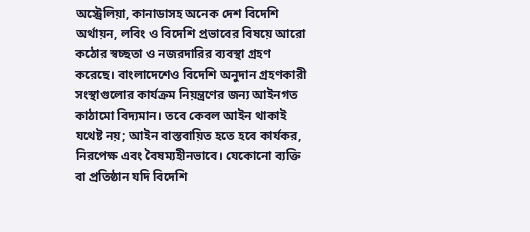অস্ট্রেলিয়া, কানাডাসহ অনেক দেশ বিদেশি অর্থায়ন, লবিং ও বিদেশি প্রভাবের বিষয়ে আরো কঠোর স্বচ্ছতা ও নজরদারির ব্যবস্থা গ্রহণ করেছে। বাংলাদেশেও বিদেশি অনুদান গ্রহণকারী সংস্থাগুলোর কার্যক্রম নিয়ন্ত্রণের জন্য আইনগত কাঠামো বিদ্যমান। তবে কেবল আইন থাকাই যথেষ্ট নয়; আইন বাস্তবায়িত হতে হবে কার্যকর, নিরপেক্ষ এবং বৈষম্যহীনভাবে। যেকোনো ব্যক্তি বা প্রতিষ্ঠান যদি বিদেশি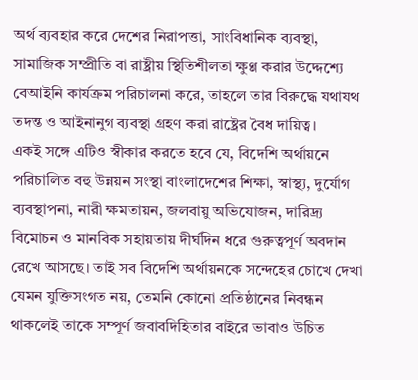অর্থ ব্যবহার করে দেশের নিরাপত্তা, সাংবিধানিক ব্যবস্থা, সামাজিক সম্প্রীতি বা রাষ্ট্রীয় স্থিতিশীলতা ক্ষুণ্ণ করার উদ্দেশ্যে বেআইনি কার্যক্রম পরিচালনা করে, তাহলে তার বিরুদ্ধে যথাযথ তদন্ত ও আইনানুগ ব্যবস্থা গ্রহণ করা রাষ্ট্রের বৈধ দায়িত্ব।
একই সঙ্গে এটিও স্বীকার করতে হবে যে, বিদেশি অর্থায়নে পরিচালিত বহু উন্নয়ন সংস্থা বাংলাদেশের শিক্ষা, স্বাস্থ্য, দুর্যোগ ব্যবস্থাপনা, নারী ক্ষমতায়ন, জলবায়ু অভিযোজন, দারিদ্র্য বিমোচন ও মানবিক সহায়তায় দীর্ঘদিন ধরে গুরুত্বপূর্ণ অবদান রেখে আসছে। তাই সব বিদেশি অর্থায়নকে সন্দেহের চোখে দেখা যেমন যুক্তিসংগত নয়, তেমনি কোনো প্রতিষ্ঠানের নিবন্ধন থাকলেই তাকে সম্পূর্ণ জবাবদিহিতার বাইরে ভাবাও উচিত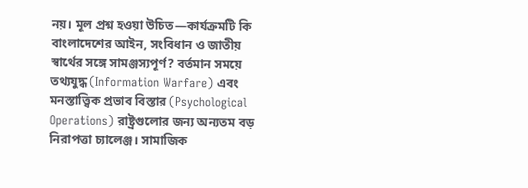নয়। মূল প্রশ্ন হওয়া উচিত—কার্যক্রমটি কি বাংলাদেশের আইন, সংবিধান ও জাতীয় স্বার্থের সঙ্গে সামঞ্জস্যপূর্ণ? বর্তমান সময়ে তথ্যযুদ্ধ (Information Warfare) এবং মনস্তাত্ত্বিক প্রভাব বিস্তার (Psychological Operations) রাষ্ট্রগুলোর জন্য অন্যতম বড় নিরাপত্তা চ্যালেঞ্জ। সামাজিক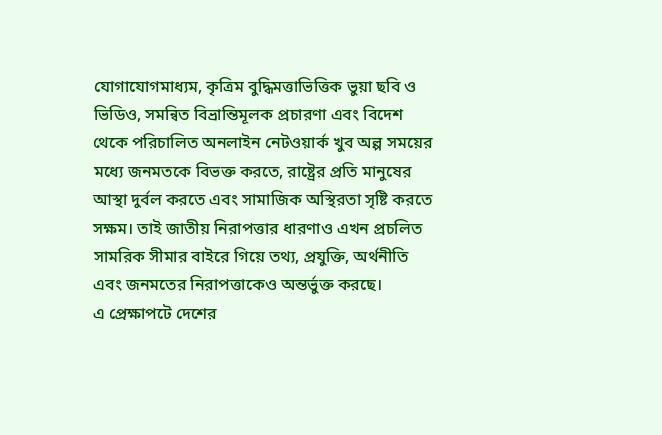যোগাযোগমাধ্যম, কৃত্রিম বুদ্ধিমত্তাভিত্তিক ভুয়া ছবি ও ভিডিও, সমন্বিত বিভ্রান্তিমূলক প্রচারণা এবং বিদেশ থেকে পরিচালিত অনলাইন নেটওয়ার্ক খুব অল্প সময়ের মধ্যে জনমতকে বিভক্ত করতে, রাষ্ট্রের প্রতি মানুষের আস্থা দুর্বল করতে এবং সামাজিক অস্থিরতা সৃষ্টি করতে সক্ষম। তাই জাতীয় নিরাপত্তার ধারণাও এখন প্রচলিত সামরিক সীমার বাইরে গিয়ে তথ্য, প্রযুক্তি, অর্থনীতি এবং জনমতের নিরাপত্তাকেও অন্তর্ভুক্ত করছে।
এ প্রেক্ষাপটে দেশের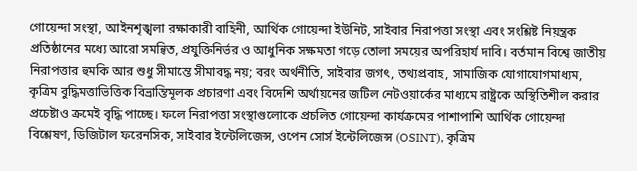গোয়েন্দা সংস্থা, আইনশৃঙ্খলা রক্ষাকারী বাহিনী, আর্থিক গোয়েন্দা ইউনিট, সাইবার নিরাপত্তা সংস্থা এবং সংশ্লিষ্ট নিয়ন্ত্রক প্রতিষ্ঠানের মধ্যে আরো সমন্বিত, প্রযুক্তিনির্ভর ও আধুনিক সক্ষমতা গড়ে তোলা সময়ের অপরিহার্য দাবি। বর্তমান বিশ্বে জাতীয় নিরাপত্তার হুমকি আর শুধু সীমান্তে সীমাবদ্ধ নয়; বরং অর্থনীতি, সাইবার জগৎ, তথ্যপ্রবাহ, সামাজিক যোগাযোগমাধ্যম, কৃত্রিম বুদ্ধিমত্তাভিত্তিক বিভ্রান্তিমূলক প্রচারণা এবং বিদেশি অর্থায়নের জটিল নেটওয়ার্কের মাধ্যমে রাষ্ট্রকে অস্থিতিশীল করার প্রচেষ্টাও ক্রমেই বৃদ্ধি পাচ্ছে। ফলে নিরাপত্তা সংস্থাগুলোকে প্রচলিত গোয়েন্দা কার্যক্রমের পাশাপাশি আর্থিক গোয়েন্দা বিশ্লেষণ, ডিজিটাল ফরেনসিক, সাইবার ইন্টেলিজেন্স, ওপেন সোর্স ইন্টেলিজেন্স (OSINT), কৃত্রিম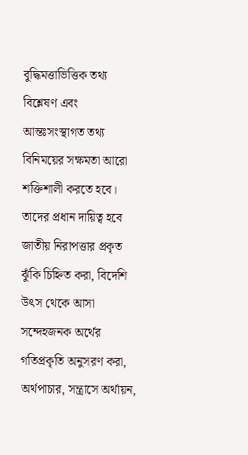বুদ্ধিমত্তাভিত্তিক তথ্য বিশ্লেষণ এবং আন্তঃসংস্থাগত তথ্য বিনিময়ের সক্ষমতা আরো শক্তিশালী করতে হবে।
তাদের প্রধান দায়িত্ব হবে জাতীয় নিরাপত্তার প্রকৃত ঝুঁকি চিহ্নিত করা, বিদেশি উৎস থেকে আসা সন্দেহজনক অর্থের গতিপ্রকৃতি অনুসরণ করা, অর্থপাচার, সন্ত্রাসে অর্থায়ন,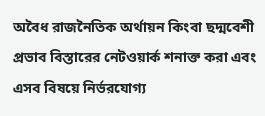অবৈধ রাজনৈতিক অর্থায়ন কিংবা ছদ্মবেশী প্রভাব বিস্তারের নেটওয়ার্ক শনাক্ত করা এবং এসব বিষয়ে নির্ভরযোগ্য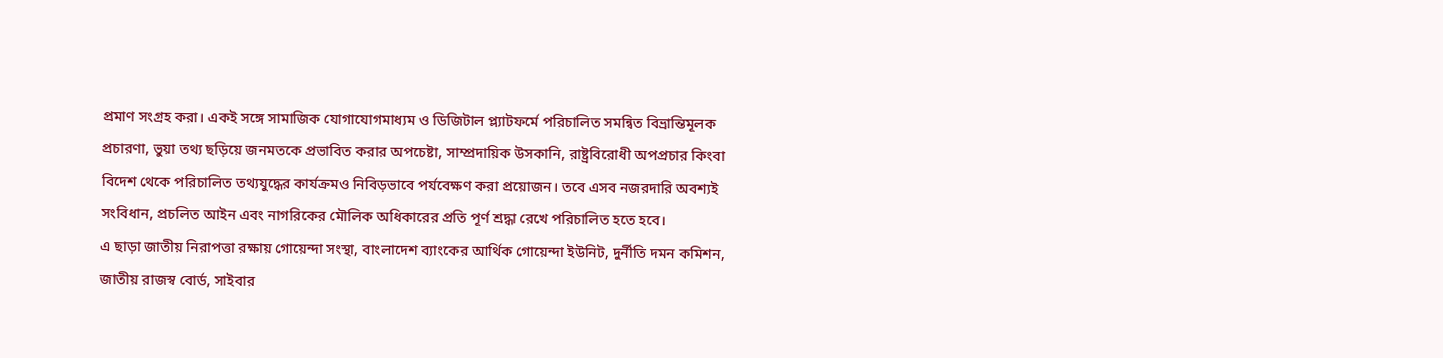প্রমাণ সংগ্রহ করা। একই সঙ্গে সামাজিক যোগাযোগমাধ্যম ও ডিজিটাল প্ল্যাটফর্মে পরিচালিত সমন্বিত বিভ্রান্তিমূলক প্রচারণা, ভুয়া তথ্য ছড়িয়ে জনমতকে প্রভাবিত করার অপচেষ্টা, সাম্প্রদায়িক উসকানি, রাষ্ট্রবিরোধী অপপ্রচার কিংবা বিদেশ থেকে পরিচালিত তথ্যযুদ্ধের কার্যক্রমও নিবিড়ভাবে পর্যবেক্ষণ করা প্রয়োজন। তবে এসব নজরদারি অবশ্যই সংবিধান, প্রচলিত আইন এবং নাগরিকের মৌলিক অধিকারের প্রতি পূর্ণ শ্রদ্ধা রেখে পরিচালিত হতে হবে।
এ ছাড়া জাতীয় নিরাপত্তা রক্ষায় গোয়েন্দা সংস্থা, বাংলাদেশ ব্যাংকের আর্থিক গোয়েন্দা ইউনিট, দুর্নীতি দমন কমিশন, জাতীয় রাজস্ব বোর্ড, সাইবার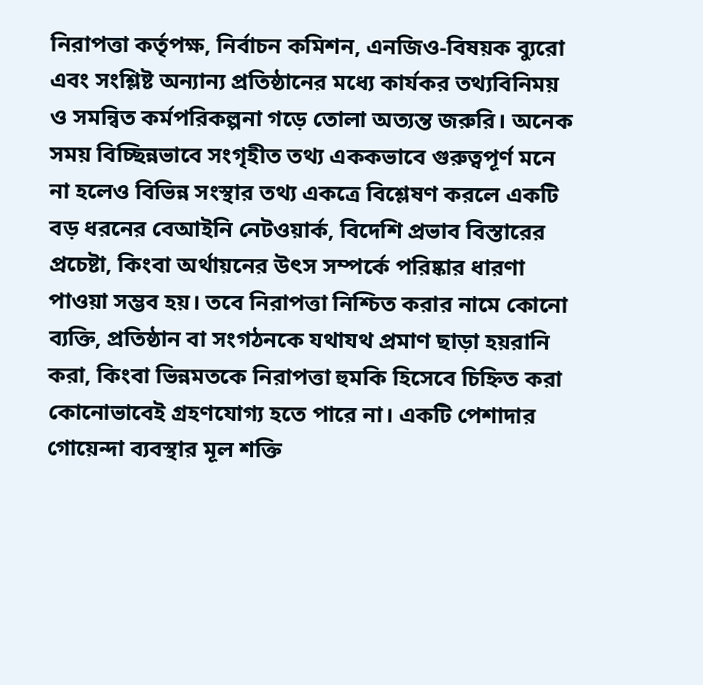নিরাপত্তা কর্তৃপক্ষ, নির্বাচন কমিশন, এনজিও-বিষয়ক ব্যুরো এবং সংশ্লিষ্ট অন্যান্য প্রতিষ্ঠানের মধ্যে কার্যকর তথ্যবিনিময় ও সমন্বিত কর্মপরিকল্পনা গড়ে তোলা অত্যন্ত জরুরি। অনেক সময় বিচ্ছিন্নভাবে সংগৃহীত তথ্য এককভাবে গুরুত্বপূর্ণ মনে না হলেও বিভিন্ন সংস্থার তথ্য একত্রে বিশ্লেষণ করলে একটি বড় ধরনের বেআইনি নেটওয়ার্ক, বিদেশি প্রভাব বিস্তারের প্রচেষ্টা, কিংবা অর্থায়নের উৎস সম্পর্কে পরিষ্কার ধারণা পাওয়া সম্ভব হয়। তবে নিরাপত্তা নিশ্চিত করার নামে কোনো ব্যক্তি, প্রতিষ্ঠান বা সংগঠনকে যথাযথ প্রমাণ ছাড়া হয়রানি করা, কিংবা ভিন্নমতকে নিরাপত্তা হুমকি হিসেবে চিহ্নিত করা কোনোভাবেই গ্রহণযোগ্য হতে পারে না। একটি পেশাদার গোয়েন্দা ব্যবস্থার মূল শক্তি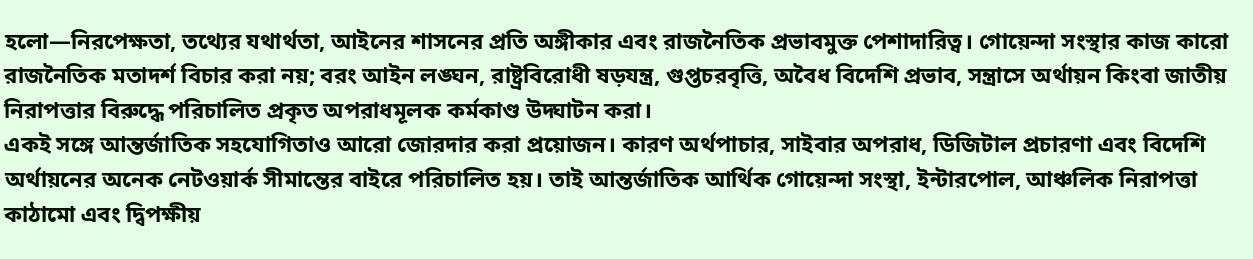হলো—নিরপেক্ষতা, তথ্যের যথার্থতা, আইনের শাসনের প্রতি অঙ্গীকার এবং রাজনৈতিক প্রভাবমুক্ত পেশাদারিত্ব। গোয়েন্দা সংস্থার কাজ কারো রাজনৈতিক মতাদর্শ বিচার করা নয়; বরং আইন লঙ্ঘন, রাষ্ট্রবিরোধী ষড়যন্ত্র, গুপ্তচরবৃত্তি, অবৈধ বিদেশি প্রভাব, সন্ত্রাসে অর্থায়ন কিংবা জাতীয় নিরাপত্তার বিরুদ্ধে পরিচালিত প্রকৃত অপরাধমূলক কর্মকাণ্ড উদ্ঘাটন করা।
একই সঙ্গে আন্তর্জাতিক সহযোগিতাও আরো জোরদার করা প্রয়োজন। কারণ অর্থপাচার, সাইবার অপরাধ, ডিজিটাল প্রচারণা এবং বিদেশি অর্থায়নের অনেক নেটওয়ার্ক সীমান্তের বাইরে পরিচালিত হয়। তাই আন্তর্জাতিক আর্থিক গোয়েন্দা সংস্থা, ইন্টারপোল, আঞ্চলিক নিরাপত্তা কাঠামো এবং দ্বিপক্ষীয়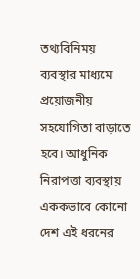তথ্যবিনিময় ব্যবস্থার মাধ্যমে প্রয়োজনীয় সহযোগিতা বাড়াতে হবে। আধুনিক নিরাপত্তা ব্যবস্থায় এককভাবে কোনো দেশ এই ধরনের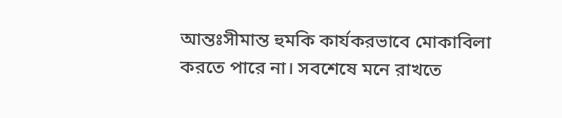আন্তঃসীমান্ত হুমকি কার্যকরভাবে মোকাবিলা করতে পারে না। সবশেষে মনে রাখতে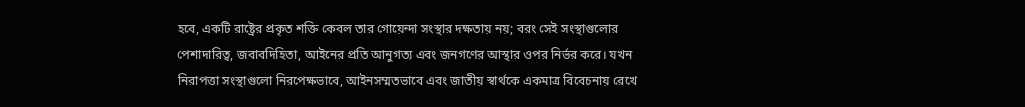হবে, একটি রাষ্ট্রের প্রকৃত শক্তি কেবল তার গোয়েন্দা সংস্থার দক্ষতায় নয়; বরং সেই সংস্থাগুলোর পেশাদারিত্ব, জবাবদিহিতা, আইনের প্রতি আনুগত্য এবং জনগণের আস্থার ওপর নির্ভর করে। যখন নিরাপত্তা সংস্থাগুলো নিরপেক্ষভাবে, আইনসম্মতভাবে এবং জাতীয় স্বার্থকে একমাত্র বিবেচনায় রেখে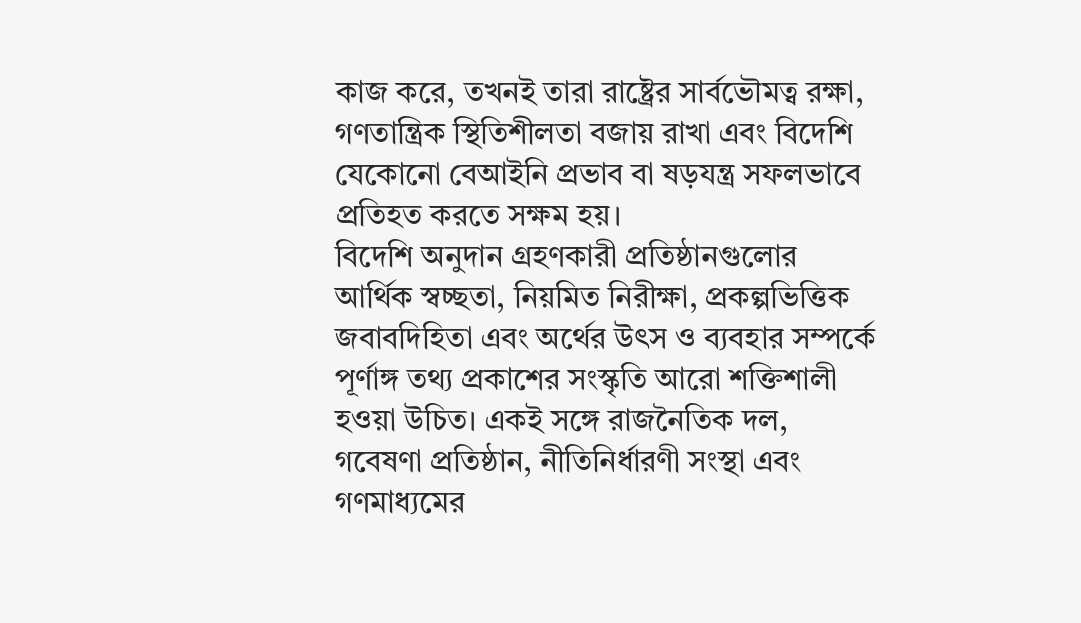কাজ করে, তখনই তারা রাষ্ট্রের সার্বভৌমত্ব রক্ষা, গণতান্ত্রিক স্থিতিশীলতা বজায় রাখা এবং বিদেশি যেকোনো বেআইনি প্রভাব বা ষড়যন্ত্র সফলভাবে প্রতিহত করতে সক্ষম হয়।
বিদেশি অনুদান গ্রহণকারী প্রতিষ্ঠানগুলোর আর্থিক স্বচ্ছতা, নিয়মিত নিরীক্ষা, প্রকল্পভিত্তিক জবাবদিহিতা এবং অর্থের উৎস ও ব্যবহার সম্পর্কে পূর্ণাঙ্গ তথ্য প্রকাশের সংস্কৃতি আরো শক্তিশালী হওয়া উচিত। একই সঙ্গে রাজনৈতিক দল, গবেষণা প্রতিষ্ঠান, নীতিনির্ধারণী সংস্থা এবং গণমাধ্যমের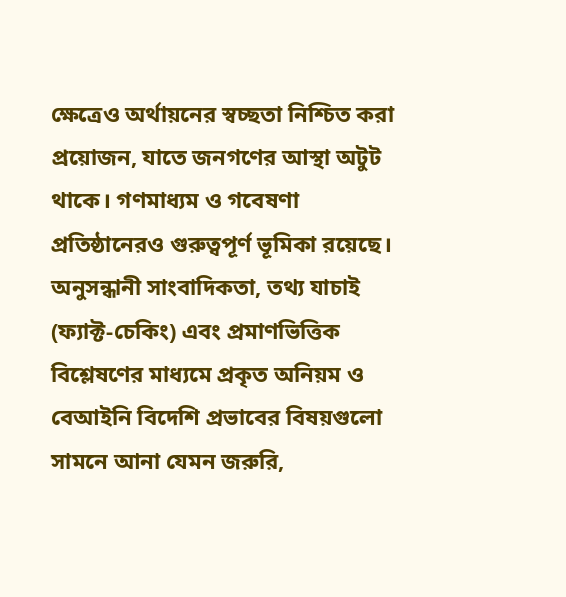ক্ষেত্রেও অর্থায়নের স্বচ্ছতা নিশ্চিত করা প্রয়োজন, যাতে জনগণের আস্থা অটুট থাকে। গণমাধ্যম ও গবেষণা প্রতিষ্ঠানেরও গুরুত্বপূর্ণ ভূমিকা রয়েছে। অনুসন্ধানী সাংবাদিকতা, তথ্য যাচাই (ফ্যাক্ট-চেকিং) এবং প্রমাণভিত্তিক বিশ্লেষণের মাধ্যমে প্রকৃত অনিয়ম ও বেআইনি বিদেশি প্রভাবের বিষয়গুলো সামনে আনা যেমন জরুরি,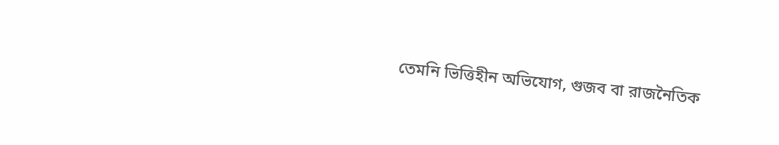তেমনি ভিত্তিহীন অভিযোগ, গুজব বা রাজনৈতিক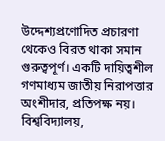উদ্দেশ্যপ্রণোদিত প্রচারণা থেকেও বিরত থাকা সমান গুরুত্বপূর্ণ। একটি দায়িত্বশীল গণমাধ্যম জাতীয় নিরাপত্তার অংশীদার, প্রতিপক্ষ নয়।
বিশ্ববিদ্যালয়,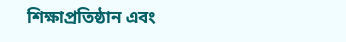শিক্ষাপ্রতিষ্ঠান এবং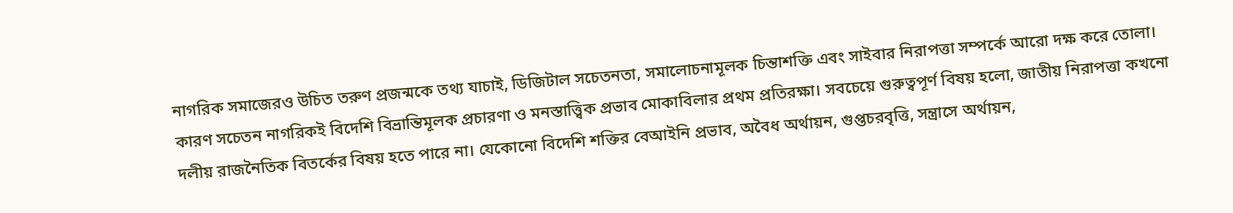নাগরিক সমাজেরও উচিত তরুণ প্রজন্মকে তথ্য যাচাই, ডিজিটাল সচেতনতা, সমালোচনামূলক চিন্তাশক্তি এবং সাইবার নিরাপত্তা সম্পর্কে আরো দক্ষ করে তোলা। কারণ সচেতন নাগরিকই বিদেশি বিভ্রান্তিমূলক প্রচারণা ও মনস্তাত্ত্বিক প্রভাব মোকাবিলার প্রথম প্রতিরক্ষা। সবচেয়ে গুরুত্বপূর্ণ বিষয় হলো, জাতীয় নিরাপত্তা কখনো দলীয় রাজনৈতিক বিতর্কের বিষয় হতে পারে না। যেকোনো বিদেশি শক্তির বেআইনি প্রভাব, অবৈধ অর্থায়ন, গুপ্তচরবৃত্তি, সন্ত্রাসে অর্থায়ন,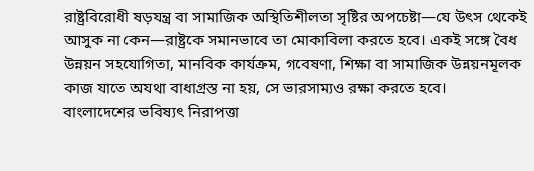রাষ্ট্রবিরোধী ষড়যন্ত্র বা সামাজিক অস্থিতিশীলতা সৃষ্টির অপচেষ্টা—যে উৎস থেকেই আসুক না কেন—রাষ্ট্রকে সমানভাবে তা মোকাবিলা করতে হবে। একই সঙ্গে বৈধ উন্নয়ন সহযোগিতা, মানবিক কার্যক্রম, গবেষণা, শিক্ষা বা সামাজিক উন্নয়নমূলক কাজ যাতে অযথা বাধাগ্রস্ত না হয়, সে ভারসাম্যও রক্ষা করতে হবে।
বাংলাদেশের ভবিষ্যৎ নিরাপত্তা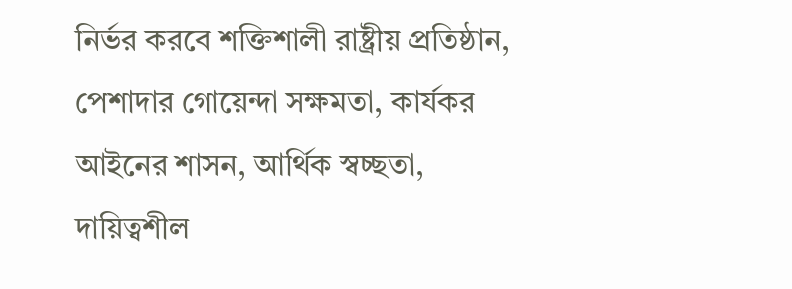নির্ভর করবে শক্তিশালী রাষ্ট্রীয় প্রতিষ্ঠান, পেশাদার গোয়েন্দা সক্ষমতা, কার্যকর আইনের শাসন, আর্থিক স্বচ্ছতা, দায়িত্বশীল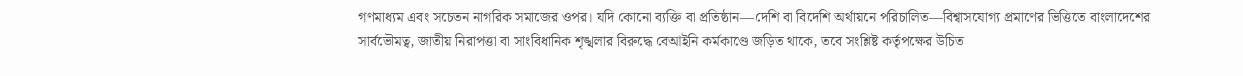গণমাধ্যম এবং সচেতন নাগরিক সমাজের ওপর। যদি কোনো ব্যক্তি বা প্রতিষ্ঠান—দেশি বা বিদেশি অর্থায়নে পরিচালিত—বিশ্বাসযোগ্য প্রমাণের ভিত্তিতে বাংলাদেশের সার্বভৌমত্ব, জাতীয় নিরাপত্তা বা সাংবিধানিক শৃঙ্খলার বিরুদ্ধে বেআইনি কর্মকাণ্ডে জড়িত থাকে, তবে সংশ্লিষ্ট কর্তৃপক্ষের উচিত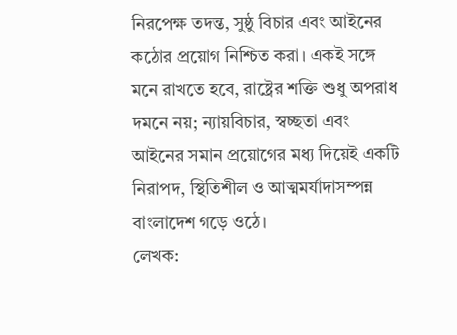নিরপেক্ষ তদন্ত, সুষ্ঠু বিচার এবং আইনের কঠোর প্রয়োগ নিশ্চিত করা। একই সঙ্গে মনে রাখতে হবে, রাষ্ট্রের শক্তি শুধু অপরাধ দমনে নয়; ন্যায়বিচার, স্বচ্ছতা এবং আইনের সমান প্রয়োগের মধ্য দিয়েই একটি নিরাপদ, স্থিতিশীল ও আত্মমর্যাদাসম্পন্ন বাংলাদেশ গড়ে ওঠে।
লেখক: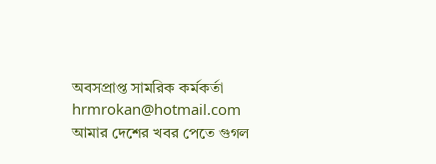অবসপ্রাপ্ত সামরিক কর্মকর্তা
hrmrokan@hotmail.com
আমার দেশের খবর পেতে গুগল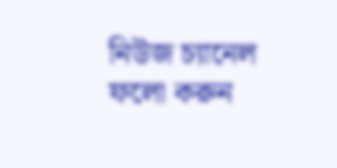নিউজ চ্যানেল ফলো করুন